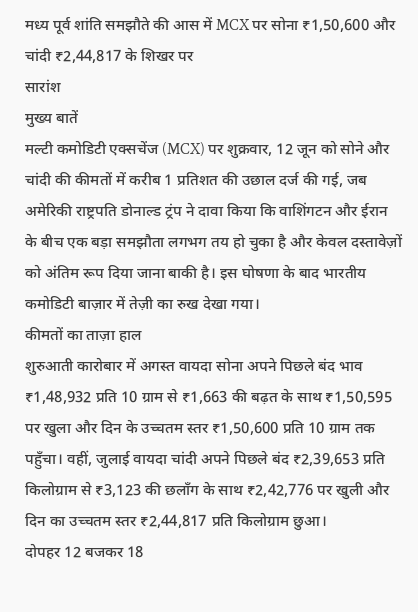मध्य पूर्व शांति समझौते की आस में MCX पर सोना ₹1,50,600 और चांदी ₹2,44,817 के शिखर पर
सारांश
मुख्य बातें
मल्टी कमोडिटी एक्सचेंज (MCX) पर शुक्रवार, 12 जून को सोने और चांदी की कीमतों में करीब 1 प्रतिशत की उछाल दर्ज की गई, जब अमेरिकी राष्ट्रपति डोनाल्ड ट्रंप ने दावा किया कि वाशिंगटन और ईरान के बीच एक बड़ा समझौता लगभग तय हो चुका है और केवल दस्तावेज़ों को अंतिम रूप दिया जाना बाकी है। इस घोषणा के बाद भारतीय कमोडिटी बाज़ार में तेज़ी का रुख देखा गया।
कीमतों का ताज़ा हाल
शुरुआती कारोबार में अगस्त वायदा सोना अपने पिछले बंद भाव ₹1,48,932 प्रति 10 ग्राम से ₹1,663 की बढ़त के साथ ₹1,50,595 पर खुला और दिन के उच्चतम स्तर ₹1,50,600 प्रति 10 ग्राम तक पहुँचा। वहीं, जुलाई वायदा चांदी अपने पिछले बंद ₹2,39,653 प्रति किलोग्राम से ₹3,123 की छलाँग के साथ ₹2,42,776 पर खुली और दिन का उच्चतम स्तर ₹2,44,817 प्रति किलोग्राम छुआ।
दोपहर 12 बजकर 18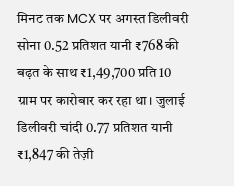मिनट तक MCX पर अगस्त डिलीवरी सोना 0.52 प्रतिशत यानी ₹768 की बढ़त के साथ ₹1,49,700 प्रति 10 ग्राम पर कारोबार कर रहा था। जुलाई डिलीवरी चांदी 0.77 प्रतिशत यानी ₹1,847 की तेज़ी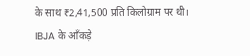के साथ ₹2,41,500 प्रति किलोग्राम पर थी।
IBJA के आँकड़े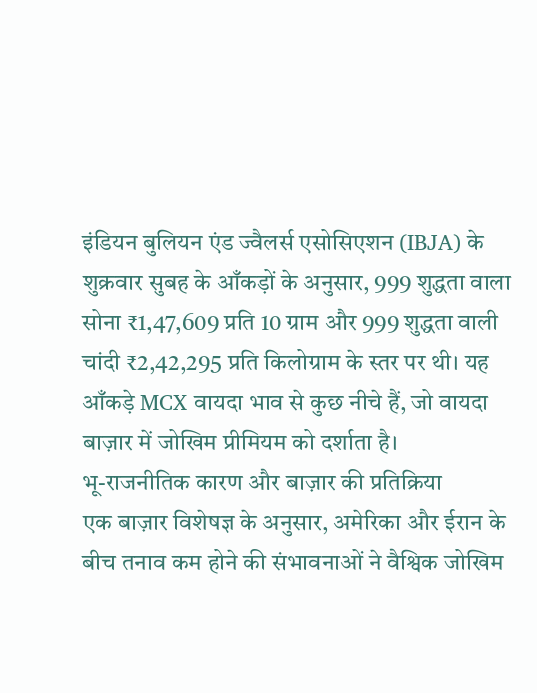इंडियन बुलियन एंड ज्वैलर्स एसोसिएशन (IBJA) के शुक्रवार सुबह के आँकड़ों के अनुसार, 999 शुद्धता वाला सोना ₹1,47,609 प्रति 10 ग्राम और 999 शुद्धता वाली चांदी ₹2,42,295 प्रति किलोग्राम के स्तर पर थी। यह आँकड़े MCX वायदा भाव से कुछ नीचे हैं, जो वायदा बाज़ार में जोखिम प्रीमियम को दर्शाता है।
भू-राजनीतिक कारण और बाज़ार की प्रतिक्रिया
एक बाज़ार विशेषज्ञ के अनुसार, अमेरिका और ईरान के बीच तनाव कम होने की संभावनाओं ने वैश्विक जोखिम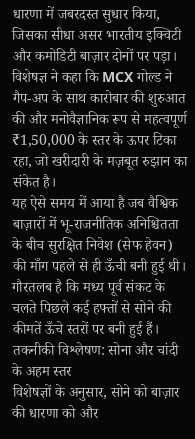धारणा में जबरदस्त सुधार किया, जिसका सीधा असर भारतीय इक्विटी और कमोडिटी बाज़ार दोनों पर पड़ा। विशेषज्ञ ने कहा कि MCX गोल्ड ने गैप-अप के साथ कारोबार की शुरुआत की और मनोवैज्ञानिक रूप से महत्वपूर्ण ₹1,50,000 के स्तर के ऊपर टिका रहा, जो खरीदारी के मज़बूत रुझान का संकेत है।
यह ऐसे समय में आया है जब वैश्विक बाज़ारों में भू-राजनीतिक अनिश्चितता के बीच सुरक्षित निवेश (सेफ हेवन) की माँग पहले से ही ऊँची बनी हुई थी। गौरतलब है कि मध्य पूर्व संकट के चलते पिछले कई हफ्तों से सोने की कीमतें ऊँचे स्तरों पर बनी हुई हैं।
तकनीकी विश्लेषण: सोना और चांदी के अहम स्तर
विशेषज्ञों के अनुसार, सोने को बाज़ार की धारणा को और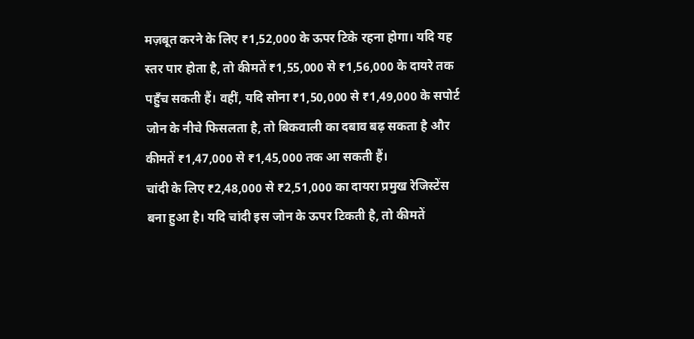मज़बूत करने के लिए ₹1,52,000 के ऊपर टिके रहना होगा। यदि यह स्तर पार होता है, तो कीमतें ₹1,55,000 से ₹1,56,000 के दायरे तक पहुँच सकती हैं। वहीं, यदि सोना ₹1,50,000 से ₹1,49,000 के सपोर्ट जोन के नीचे फिसलता है, तो बिकवाली का दबाव बढ़ सकता है और कीमतें ₹1,47,000 से ₹1,45,000 तक आ सकती हैं।
चांदी के लिए ₹2,48,000 से ₹2,51,000 का दायरा प्रमुख रेजिस्टेंस बना हुआ है। यदि चांदी इस जोन के ऊपर टिकती है, तो कीमतें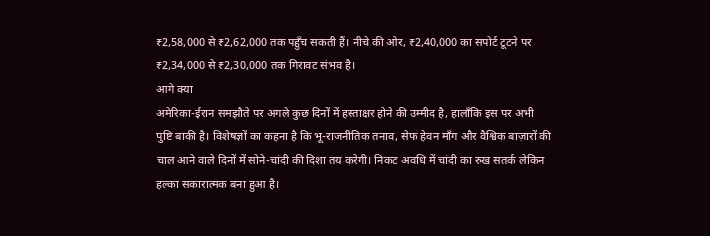₹2,58,000 से ₹2,62,000 तक पहुँच सकती हैं। नीचे की ओर, ₹2,40,000 का सपोर्ट टूटने पर ₹2,34,000 से ₹2,30,000 तक गिरावट संभव है।
आगे क्या
अमेरिका-ईरान समझौते पर अगले कुछ दिनों में हस्ताक्षर होने की उम्मीद है, हालाँकि इस पर अभी पुष्टि बाकी है। विशेषज्ञों का कहना है कि भू-राजनीतिक तनाव, सेफ हेवन माँग और वैश्विक बाज़ारों की चाल आने वाले दिनों में सोने-चांदी की दिशा तय करेगी। निकट अवधि में चांदी का रुख सतर्क लेकिन हल्का सकारात्मक बना हुआ है।